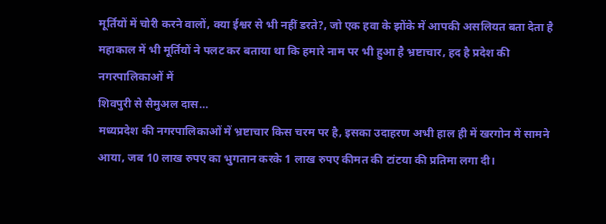मूर्तियों में चोरी करने वालों, क्या ईश्वर से भी नहीं डरते?, जो एक हवा के झोंके में आपकी असलियत बता देता है
महाकाल में भी मूर्तियों ने पलट कर बताया था कि हमारे नाम पर भी हुआ है भ्रष्टाचार, हद है प्रदेश की नगरपालिकाओं में
शिवपुरी से सैमुअल दास…
मध्यप्रदेश की नगरपालिकाओं में भ्रष्टाचार किस चरम पर है, इसका उदाहरण अभी हाल ही में खरगोन में सामने आया, जब 10 लाख रुपए का भुगतान करके 1 लाख रुपए कीमत की टांटया की प्रतिमा लगा दी।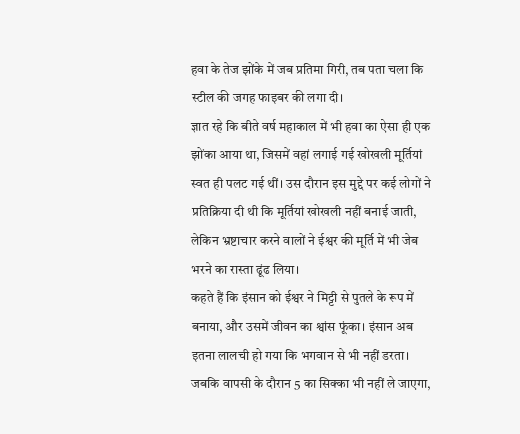हवा के तेज झोंके में जब प्रतिमा गिरी, तब पता चला कि स्टील की जगह फाइबर की लगा दी।
ज्ञात रहे कि बीते वर्ष महाकाल में भी हवा का ऐसा ही एक झोंका आया था, जिसमें वहां लगाई गई खोखली मूर्तियां स्वत ही पलट गई थीं। उस दौरान इस मुद्दे पर कई लोगों ने प्रतिक्रिया दी थी कि मूर्तियां खोखली नहीं बनाई जाती, लेकिन भ्रष्टाचार करने वालों ने ईश्वर की मूर्ति में भी जेब भरने का रास्ता ढूंढ लिया।
कहते हैं कि इंसान को ईश्वर ने मिट्टी से पुतले के रूप में बनाया, और उसमें जीवन का श्वांस फूंका। इंसान अब इतना लालची हो गया कि भगवान से भी नहीं डरता। जबकि वापसी के दौरान 5 का सिक्का भी नहीं ले जाएगा,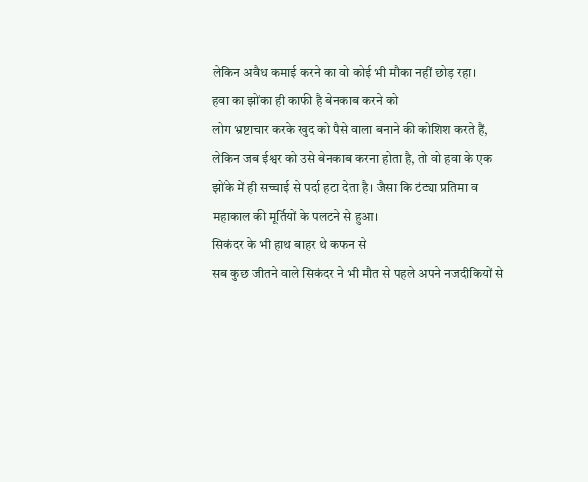लेकिन अवैध कमाई करने का वो कोई भी मौका नहीं छोड़ रहा।
हवा का झोंका ही काफी है बेनकाब करने को
लोग भ्रष्टाचार करके खुद को पैसे वाला बनाने की कोशिश करते हैं, लेकिन जब ईश्वर को उसे बेनकाब करना होता है, तो वो हवा के एक झोंके में ही सच्चाई से पर्दा हटा देता है। जैसा कि टंट्या प्रतिमा व महाकाल की मूर्तियों के पलटने से हुआ।
सिकंदर के भी हाथ बाहर थे कफन से
सब कुछ जीतने वाले सिकंदर ने भी मौत से पहले अपने नजदीकियों से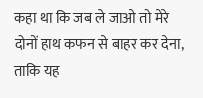कहा था कि जब ले जाओ तो मेरे दोनों हाथ कफन से बाहर कर देना, ताकि यह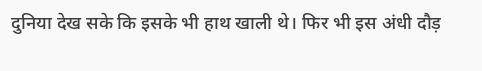दुनिया देख सके कि इसके भी हाथ खाली थे। फिर भी इस अंधी दौड़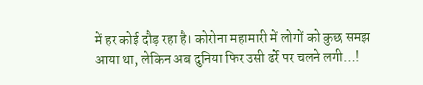में हर कोई दौड़ रहा है। कोरोना महामारी में लोगों को कुछ समझ आया था, लेकिन अब दुनिया फिर उसी ढर्रे पर चलने लगी…!